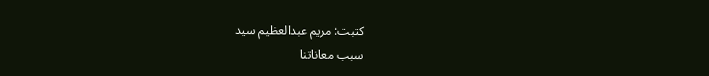كتبت: مريم عبدالعظيم سيد
سبب معاناتنا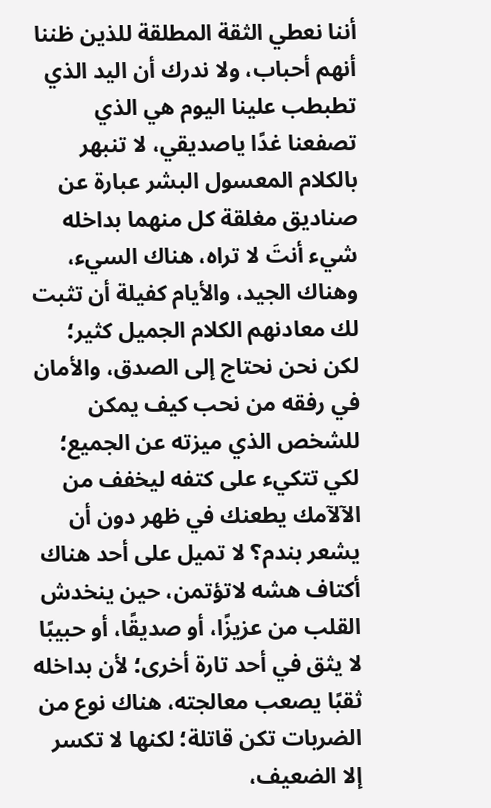أننا نعطي الثقة المطلقة للذين ظننا أنهم أحباب، ولا ندرك أن اليد الذي تطبطب علينا اليوم هي الذي تصفعنا غدًا ياصديقي، لا تنبهر بالكلام المعسول البشر عبارة عن صناديق مغلقة كل منهما بداخله شيء أنتَ لا تراه، هناك السيء، وهناك الجيد، والأيام كفيلة أن تثبت لك معادنهم الكلام الجميل كثير؛ لكن نحن نحتاج إلى الصدق، والأمان في رفقه من نحب كيف يمكن للشخص الذي ميزته عن الجميع؛ لكي تتكيء على كتفه ليخفف من الآلآمك يطعنك في ظهر دون أن يشعر بندم؟ لا تميل على أحد هناك أكتاف هشه لاتؤتمن، حين ينخدش القلب من عزيزًا، أو صديقًا، أو حبيبًا لا يثق في أحد تارة أخرى؛ لأن بداخله ثقبًا يصعب معالجته، هناك نوع من الضربات تكن قاتلة؛ لكنها لا تكسر إلا الضعيف،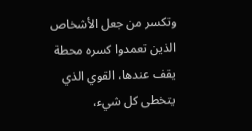وتكسر من جعل الأشخاص الذين تعمدوا كسره محطة يقف عندها، القوي الذي يتخطى كل شيء،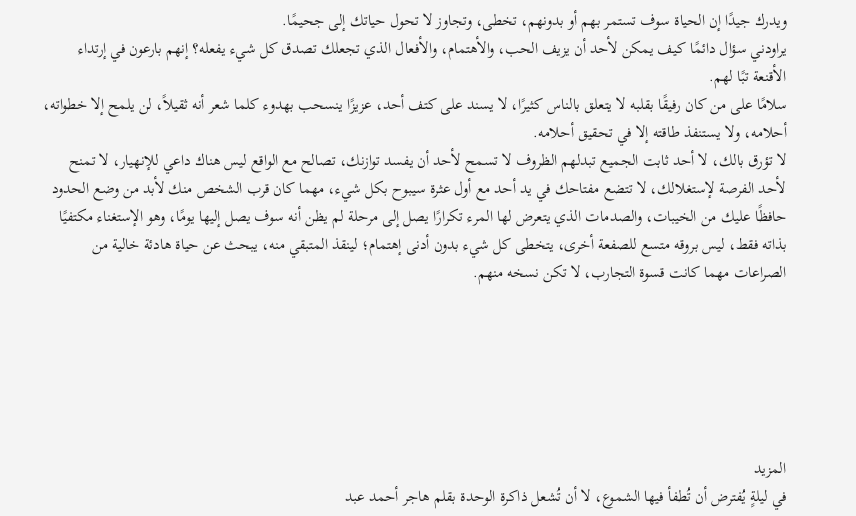ويدرك جيدًا إن الحياة سوف تستمر بهم أو بدونهم، تخطى، وتجاوز لا تحول حياتك إلى جحيمًا.
يراودني سؤال دائمًا كيف يمكن لأحد أن يزيف الحب، والأهتمام، والأفعال الذي تجعلك تصدق كل شيء يفعله؟ إنهم بارعون في إرتداء الأقنعة تبًا لهم.
سلامًا على من كان رفيقًا بقلبه لا يتعلق بالناس كثيرًا، لا يسند على كتف أحد، عزيزًا ينسحب بهدوء كلما شعر أنه ثقيلاً، لن يلمح إلا خطواته، أحلامه، ولا يستنفذ طاقته إلا في تحقيق أحلامه.
لا تؤرق بالك، لا أحد ثابت الجميع تبدلهم الظروف لا تسمح لأحد أن يفسد توازنك، تصالح مع الواقع ليس هناك داعي للإنهيار، لا تمنح لأحد الفرصة لإستغلالك، لا تتضع مفتاحك في يد أحد مع أول عثرة سيبوح بكل شيء، مهما كان قرب الشخص منك لأبد من وضع الحدود حافظًا عليك من الخيبات، والصدمات الذي يتعرض لها المرء تكرارًا يصل إلى مرحلة لم يظن أنه سوف يصل إليها يومًا، وهو الإستغناء مكتفيًا بذاته فقط، ليس بروقه متسع للصفعة أخرى، يتخطى كل شيء بدون أدنى إهتمام؛ لينقذ المتبقي منه، يبحث عن حياة هادئة خالية من الصراعات مهما كانت قسوة التجارب، لا تكن نسخه منهم.






المزيد
في ليلةٍ يُفترض أن تُطفأ فيها الشموع، لا أن تُشعل ذاكرة الوحدة بقلم هاجر أحمد عبد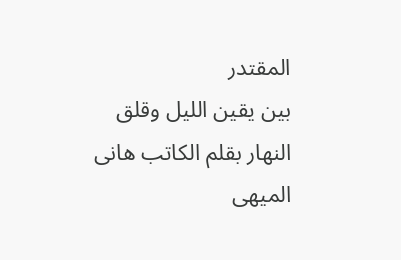المقتدر
بين يقين الليل وقلق النهار بقلم الكاتب هانى الميهى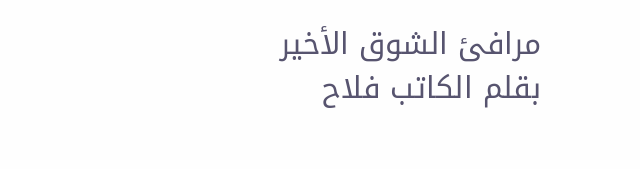مرافئ الشوق الأخير بقلم الكاتب فلاح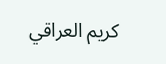كريم العراقي